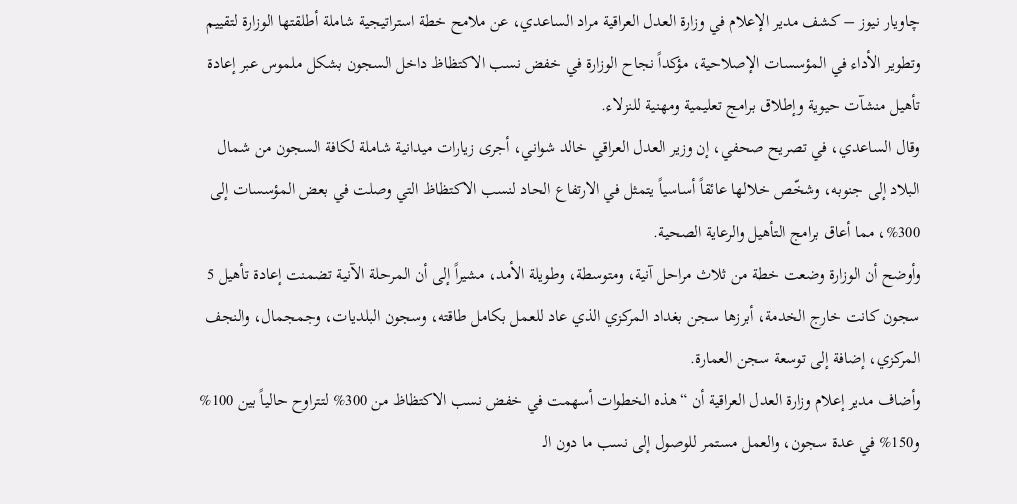چاويار نيوز – كشف مدير الإعلام في وزارة العدل العراقية مراد الساعدي، عن ملامح خطة استراتيجية شاملة أطلقتها الوزارة لتقييم وتطوير الأداء في المؤسسات الإصلاحية، مؤكداً نجاح الوزارة في خفض نسب الاكتظاظ داخل السجون بشكل ملموس عبر إعادة تأهيل منشآت حيوية وإطلاق برامج تعليمية ومهنية للنزلاء.
وقال الساعدي، في تصريح صحفي، إن وزير العدل العراقي خالد شواني، أجرى زيارات ميدانية شاملة لكافة السجون من شمال البلاد إلى جنوبه، وشخّص خلالها عائقاً أساسياً يتمثل في الارتفاع الحاد لنسب الاكتظاظ التي وصلت في بعض المؤسسات إلى 300%، مما أعاق برامج التأهيل والرعاية الصحية.
وأوضح أن الوزارة وضعت خطة من ثلاث مراحل آنية، ومتوسطة، وطويلة الأمد، مشيراً إلى أن المرحلة الآنية تضمنت إعادة تأهيل 5 سجون كانت خارج الخدمة، أبرزها سجن بغداد المركزي الذي عاد للعمل بكامل طاقته، وسجون البلديات، وجمجمال، والنجف المركزي، إضافة إلى توسعة سجن العمارة.
وأضاف مدير إعلام وزارة العدل العراقية أن “هذه الخطوات أسهمت في خفض نسب الاكتظاظ من 300% لتتراوح حالياً بين 100% و150% في عدة سجون، والعمل مستمر للوصول إلى نسب ما دون الـ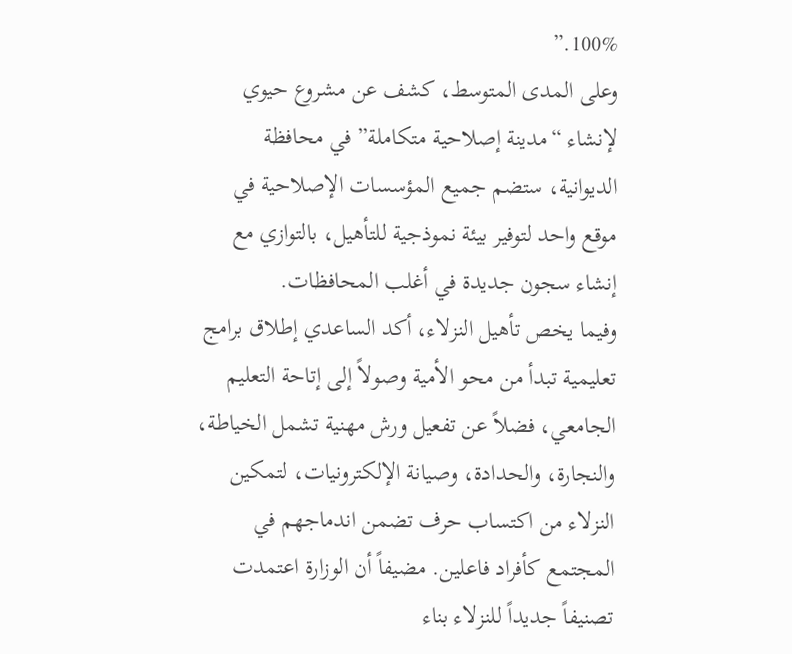100%.”
وعلى المدى المتوسط، كشف عن مشروع حيوي لإنشاء “مدينة إصلاحية متكاملة” في محافظة الديوانية، ستضم جميع المؤسسات الإصلاحية في موقع واحد لتوفير بيئة نموذجية للتأهيل، بالتوازي مع إنشاء سجون جديدة في أغلب المحافظات.
وفيما يخص تأهيل النزلاء، أكد الساعدي إطلاق برامج تعليمية تبدأ من محو الأمية وصولاً إلى إتاحة التعليم الجامعي، فضلاً عن تفعيل ورش مهنية تشمل الخياطة، والنجارة، والحدادة، وصيانة الإلكترونيات، لتمكين النزلاء من اكتساب حرف تضمن اندماجهم في المجتمع كأفراد فاعلين. مضيفاً أن الوزارة اعتمدت تصنيفاً جديداً للنزلاء بناء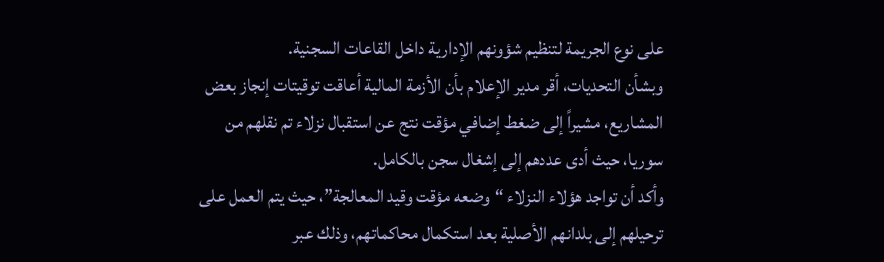على نوع الجريمة لتنظيم شؤونهم الإدارية داخل القاعات السجنية.
وبشأن التحديات، أقر مدير الإعلام بأن الأزمة المالية أعاقت توقيتات إنجاز بعض المشاريع، مشيراً إلى ضغط إضافي مؤقت نتج عن استقبال نزلاء تم نقلهم من سوريا، حيث أدى عددهم إلى إشغال سجن بالكامل.
وأكد أن تواجد هؤلاء النزلاء “وضعه مؤقت وقيد المعالجة”، حيث يتم العمل على ترحيلهم إلى بلدانهم الأصلية بعد استكمال محاكماتهم، وذلك عبر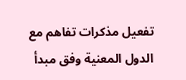تفعيل مذكرات تفاهم مع الدول المعنية وفق مبدأ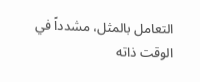التعامل بالمثل، مشدداً في الوقت ذاته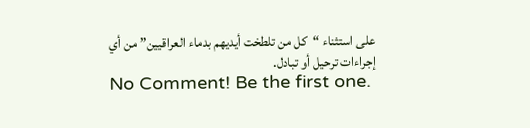على استثناء “كل من تلطخت أيديهم بدماء العراقيين” من أي إجراءات ترحيل أو تبادل.
No Comment! Be the first one.